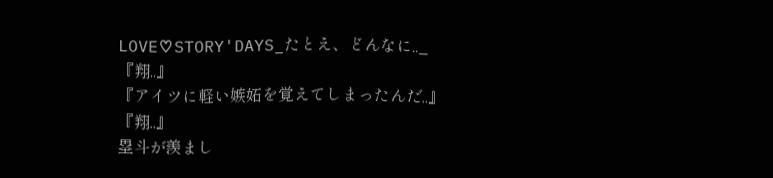LOVE♡STORY'DAYS_たとえ、どんなに.._
『翔..』
『アイツに軽い嫉妬を覚えてしまったんだ..』
『翔..』
塁斗が羨まし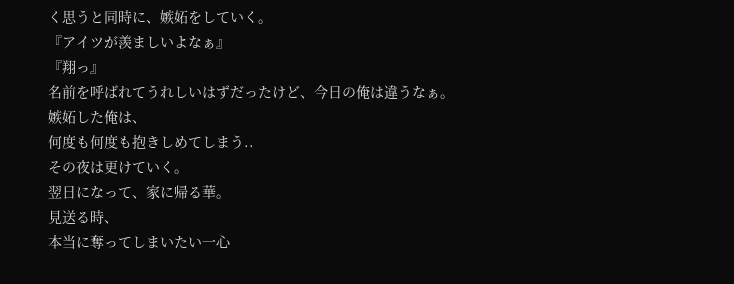く思うと同時に、嫉妬をしていく。
『アイツが羨ましいよなぁ』
『翔っ』
名前を呼ばれてうれしいはずだったけど、今日の俺は違うなぁ。
嫉妬した俺は、
何度も何度も抱きしめてしまう..
その夜は更けていく。
翌日になって、家に帰る華。
見送る時、
本当に奪ってしまいたい一心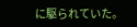に駆られていた。